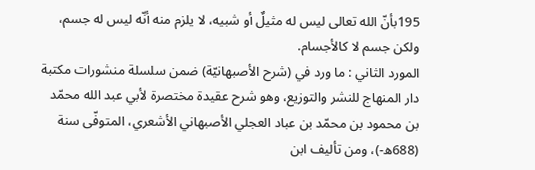195بأنّ الله تعالى ليس له مثيلٌ أو شبيه، لا يلزم منه أنّه ليس له جسم، ولكن جسم لا كالأجسام.
المورد الثاني : ما ورد في (شرح الأصبهانيّة) ضمن سلسلة منشورات مكتبة دار المنهاج للنشر والتوزيع، وهو شرح عقيدة مختصرة لأبي عبد الله محمّد بن محمود بن محمّد بن عباد العجلي الأصبهاني الأشعري، المتوفّى سنة (688ه-)، ومن تأليف ابن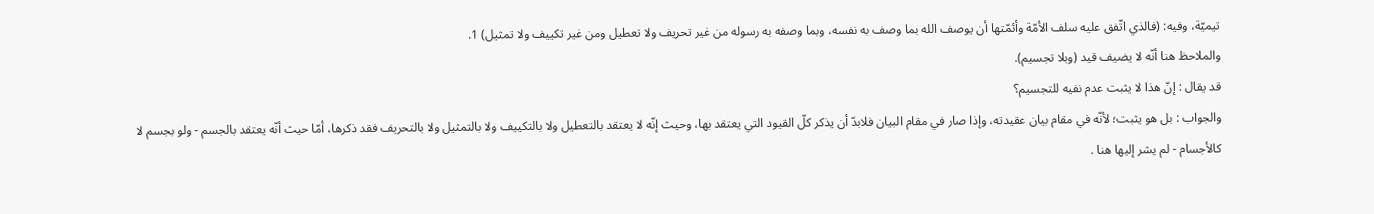تيميّة، وفيه: (فالذي اتّفق عليه سلف الأمّة وأئمّتها أن يوصف الله بما وصف به نفسه، وبما وصفه به رسوله من غير تحريف ولا تعطيل ومن غير تكييف ولا تمثيل) 1.
والملاحظ هنا أنّه لا يضيف قيد (وبلا تجسيم).
قد يقال : إنّ هذا لا يثبت عدم نفيه للتجسيم؟
والجواب : بل هو يثبت؛ لأنّه في مقام بيان عقيدته، وإذا صار في مقام البيان فلابدّ أن يذكر كلّ القيود التي يعتقد بها، وحيث إنّه لا يعتقد بالتعطيل ولا بالتكييف ولا بالتمثيل ولا بالتحريف فقد ذكرها، أمّا حيث أنّه يعتقد بالجسم - ولو بجسم لا كالأجسام - لم يشر إليها هنا .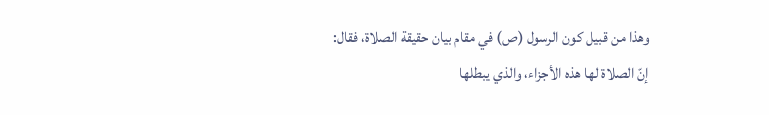وهذا من قبيل كون الرسول (ص) في مقام بيان حقيقة الصلاة، فقال: إنّ الصلاة لها هذه الأجزاء، والذي يبطلها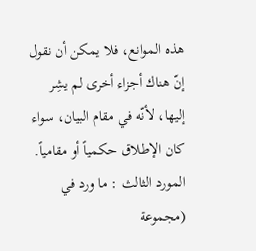هذه الموانع، فلا يمكن أن نقول إنّ هناك أجزاء أخرى لم يشِر إليها، لأنّه في مقام البيان، سواء كان الإطلاق حكمياً أو مقامياً.
المورد الثالث : ما ورد في (مجموعة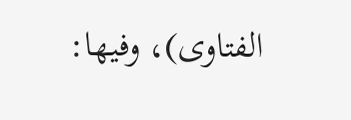الفتاوى)، وفيها: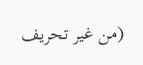(من غير تحريف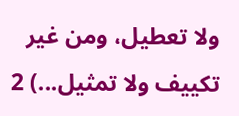ولا تعطيل، ومن غير تكييف ولا تمثيل...) 2